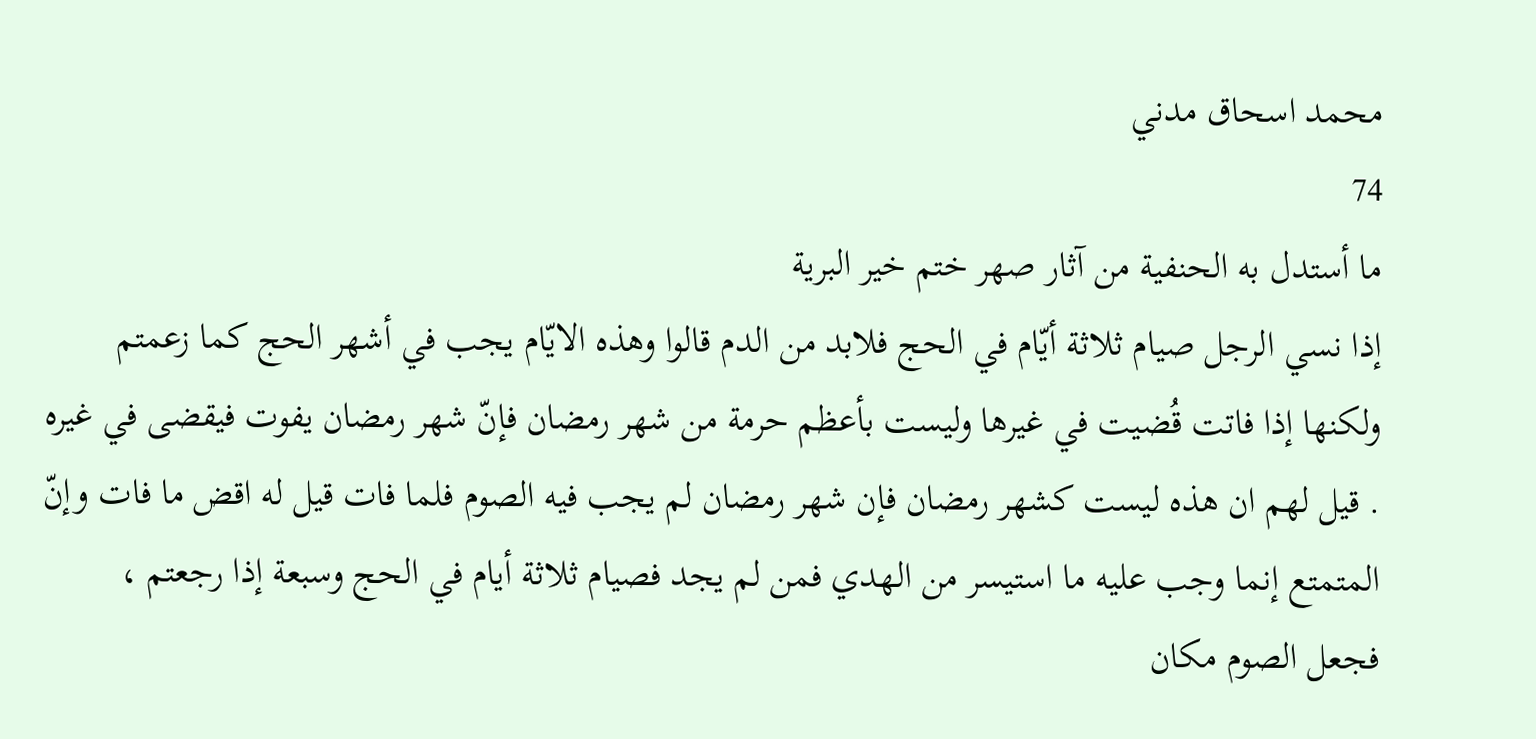محمد اسحاق مدني
74
ما أستدل به الحنفية من آثار صهر ختم خير البرية
إذا نسي الرجل صيام ثلاثة أيّام في الحج فلابد من الدم قالوا وهذه الايّام يجب في أشهر الحج كما زعمتم ولكنها إذا فاتت قُضيت في غيرها وليست بأعظم حرمة من شهر رمضان فإنّ شهر رمضان يفوت فيقضى في غيره . قيل لهم ان هذه ليست كشهر رمضان فإن شهر رمضان لم يجب فيه الصوم فلما فات قيل له اقض ما فات وإنّ المتمتع إنما وجب عليه ما استيسر من الهدي فمن لم يجد فصيام ثلاثة أيام في الحج وسبعة إذا رجعتم ، فجعل الصوم مكان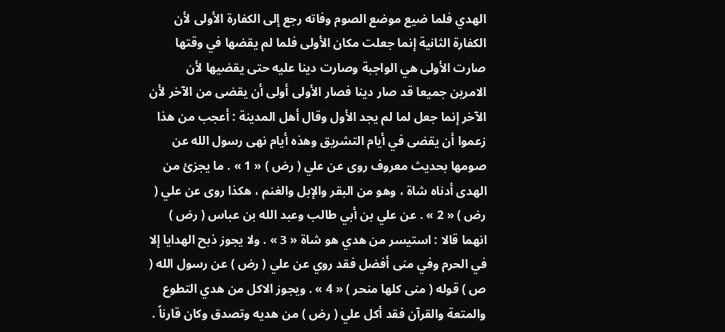الهدي فلما ضيع موضع الصوم وفاته رجع إلى الكفارة الأولى لأن الكفارة الثانية إنما جعلت مكان الأولى فلما لم يقضها في وقتها صارت الأولى هي الواجبة وصارت دينا عليه حتى يقضيها لأن الامرين جميعا قد صار دينا فصار الأولى أولى أن يقضى من الآخر لأن الآخر إنما جعل لما لم يجد الأول وقال أهل المدينة : أعجب من هذا زعموا أن يقضى في أيام التشريق وهذه أيام نهى رسول الله عن صومها بحديث معروف روى عن علي ( رض ) « 1 » . ما يجزئ من الهدى أدناه شاة ، وهو من البقر والإبل والغنم ، هكذا روى عن علي ( رض ) « 2 » . عن علي بن أبي طالب وعبد الله بن عباس ( رض ) انهما قالا : استيسر من هدي هو شاة « 3 » . ولا يجوز ذبح الهدايا إلا في الحرم وفي منى أفضل فقد روي عن علي ( رض ) عن رسول الله ( ص ) قوله ( منى كلها منحر ) « 4 » . ويجوز الاكل من هدي التطوع والمتعة والقرآن فقد أكل علي ( رض ) من هديه وتصدق وكان قارناً .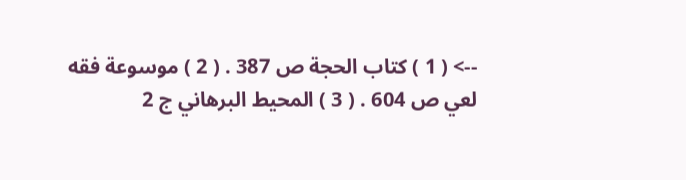--> ( 1 ) كتاب الحجة ص 387 . ( 2 ) موسوعة فقه لعي ص 604 . ( 3 ) المحيط البرهاني ج 2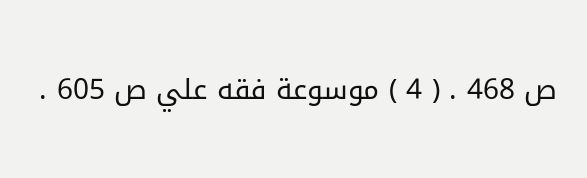ص 468 . ( 4 ) موسوعة فقه علي ص 605 .